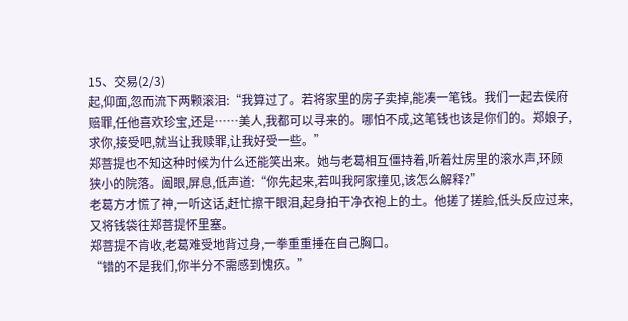15、交易(2/3)
起,仰面,忽而流下两颗滚泪:“我算过了。若将家里的房子卖掉,能凑一笔钱。我们一起去侯府赔罪,任他喜欢珍宝,还是……美人,我都可以寻来的。哪怕不成,这笔钱也该是你们的。郑娘子,求你,接受吧,就当让我赎罪,让我好受一些。”
郑菩提也不知这种时候为什么还能笑出来。她与老葛相互僵持着,听着灶房里的滚水声,环顾狭小的院落。阖眼,屏息,低声道:“你先起来,若叫我阿家撞见,该怎么解释?”
老葛方才慌了神,一听这话,赶忙擦干眼泪,起身拍干净衣袍上的土。他搓了搓脸,低头反应过来,又将钱袋往郑菩提怀里塞。
郑菩提不肯收,老葛难受地背过身,一拳重重捶在自己胸口。
“错的不是我们,你半分不需感到愧疚。”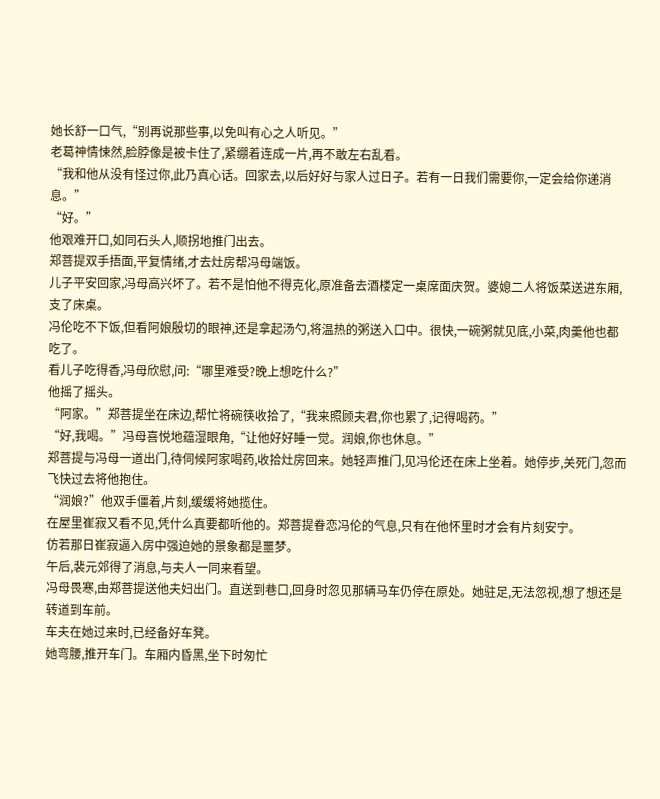她长舒一口气,“别再说那些事,以免叫有心之人听见。”
老葛神情悚然,脸脖像是被卡住了,紧绷着连成一片,再不敢左右乱看。
“我和他从没有怪过你,此乃真心话。回家去,以后好好与家人过日子。若有一日我们需要你,一定会给你递消息。”
“好。”
他艰难开口,如同石头人,顺拐地推门出去。
郑菩提双手捂面,平复情绪,才去灶房帮冯母端饭。
儿子平安回家,冯母高兴坏了。若不是怕他不得克化,原准备去酒楼定一桌席面庆贺。婆媳二人将饭菜送进东厢,支了床桌。
冯伦吃不下饭,但看阿娘殷切的眼神,还是拿起汤勺,将温热的粥送入口中。很快,一碗粥就见底,小菜,肉羹他也都吃了。
看儿子吃得香,冯母欣慰,问:“哪里难受?晚上想吃什么?”
他摇了摇头。
“阿家。”郑菩提坐在床边,帮忙将碗筷收拾了,“我来照顾夫君,你也累了,记得喝药。”
“好,我喝。”冯母喜悦地蕴湿眼角,“让他好好睡一觉。润娘,你也休息。”
郑菩提与冯母一道出门,待伺候阿家喝药,收拾灶房回来。她轻声推门,见冯伦还在床上坐着。她停步,关死门,忽而飞快过去将他抱住。
“润娘?”他双手僵着,片刻,缓缓将她揽住。
在屋里崔寂又看不见,凭什么真要都听他的。郑菩提眷恋冯伦的气息,只有在他怀里时才会有片刻安宁。
仿若那日崔寂逼入房中强迫她的景象都是噩梦。
午后,裴元郊得了消息,与夫人一同来看望。
冯母畏寒,由郑菩提送他夫妇出门。直送到巷口,回身时忽见那辆马车仍停在原处。她驻足,无法忽视,想了想还是转道到车前。
车夫在她过来时,已经备好车凳。
她弯腰,推开车门。车厢内昏黑,坐下时匆忙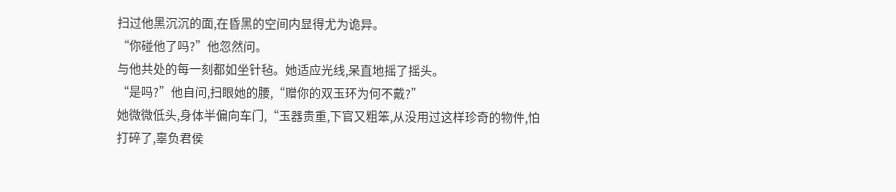扫过他黑沉沉的面,在昏黑的空间内显得尤为诡异。
“你碰他了吗?”他忽然问。
与他共处的每一刻都如坐针毡。她适应光线,呆直地摇了摇头。
“是吗?”他自问,扫眼她的腰,“赠你的双玉环为何不戴?”
她微微低头,身体半偏向车门,“玉器贵重,下官又粗笨,从没用过这样珍奇的物件,怕打碎了,辜负君侯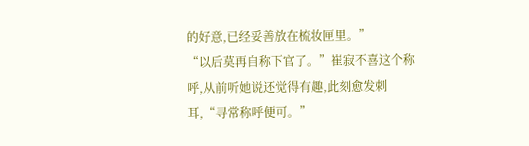的好意,已经妥善放在梳妆匣里。”
“以后莫再自称下官了。”崔寂不喜这个称呼,从前听她说还觉得有趣,此刻愈发刺耳,“寻常称呼便可。”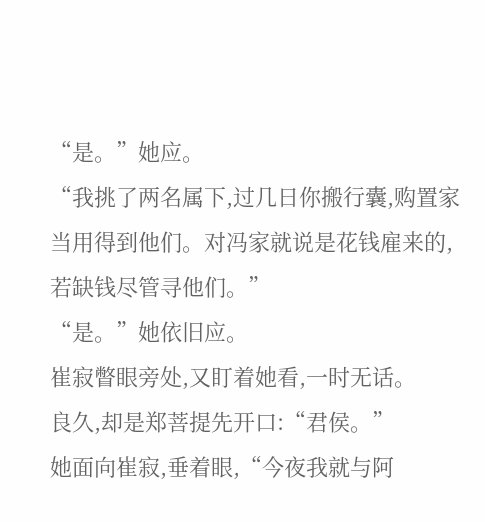“是。”她应。
“我挑了两名属下,过几日你搬行囊,购置家当用得到他们。对冯家就说是花钱雇来的,若缺钱尽管寻他们。”
“是。”她依旧应。
崔寂瞥眼旁处,又盯着她看,一时无话。
良久,却是郑菩提先开口:“君侯。”
她面向崔寂,垂着眼,“今夜我就与阿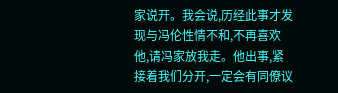家说开。我会说,历经此事才发现与冯伦性情不和,不再喜欢他,请冯家放我走。他出事,紧接着我们分开,一定会有同僚议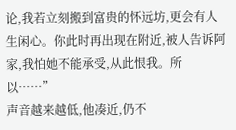论,我若立刻搬到富贵的怀远坊,更会有人生闲心。你此时再出现在附近,被人告诉阿家,我怕她不能承受,从此恨我。所以……”
声音越来越低,他凑近,仍不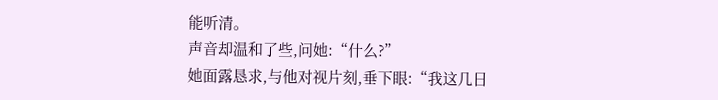能听清。
声音却温和了些,问她:“什么?”
她面露恳求,与他对视片刻,垂下眼:“我这几日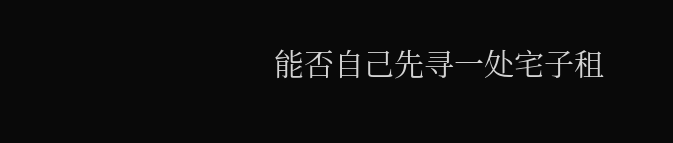能否自己先寻一处宅子租